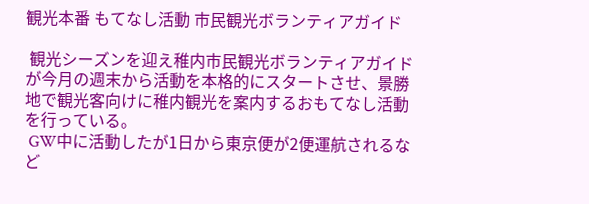観光本番 もてなし活動 市民観光ボランティアガイド

 観光シーズンを迎え稚内市民観光ボランティアガイドが今月の週末から活動を本格的にスタートさせ、景勝地で観光客向けに稚内観光を案内するおもてなし活動を行っている。
 GW中に活動したが1日から東京便が2便運航されるなど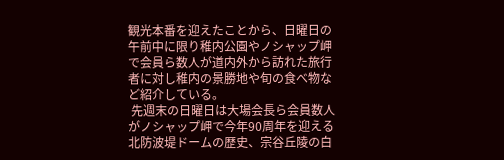観光本番を迎えたことから、日曜日の午前中に限り稚内公園やノシャップ岬で会員ら数人が道内外から訪れた旅行者に対し稚内の景勝地や旬の食べ物など紹介している。
 先週末の日曜日は大場会長ら会員数人がノシャップ岬で今年90周年を迎える北防波堤ドームの歴史、宗谷丘陵の白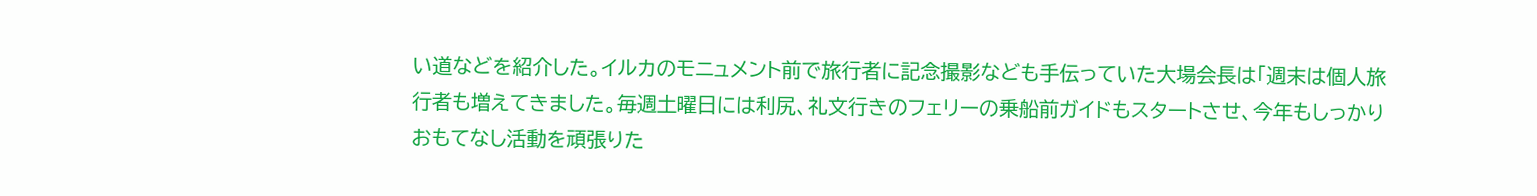い道などを紹介した。イルカのモニュメント前で旅行者に記念撮影なども手伝っていた大場会長は「週末は個人旅行者も増えてきました。毎週土曜日には利尻、礼文行きのフェリーの乗船前ガイドもスタートさせ、今年もしっかりおもてなし活動を頑張りた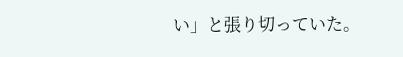い」と張り切っていた。